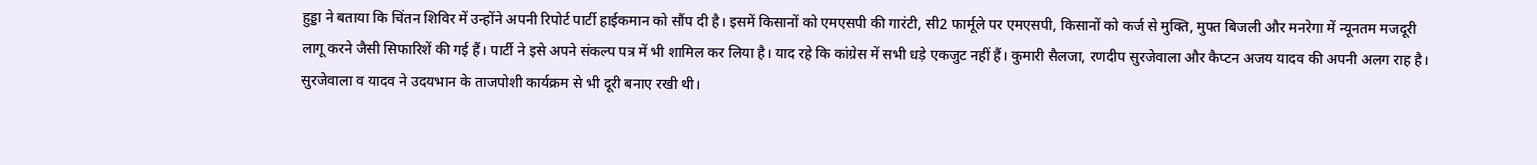हुड्डा ने बताया कि चिंतन शिविर में उन्होंने अपनी रिपोर्ट पार्टी हाईकमान को सौंप दी है। इसमें किसानों को एमएसपी की गारंटी, सी2 फार्मूले पर एमएसपी, किसानों को कर्ज से मुक्ति, मुफ्त बिजली और मनरेगा में न्यूनतम मजदूरी लागू करने जैसी सिफारिशें की गई हैं। पार्टी ने इसे अपने संकल्प पत्र में भी शामिल कर लिया है। याद रहे कि कांग्रेस में सभी धड़े एकजुट नहीं हैं। कुमारी सैलजा, रणदीप सुरजेवाला और कैप्टन अजय यादव की अपनी अलग राह है। सुरजेवाला व यादव ने उदयभान के ताजपोशी कार्यक्रम से भी दूरी बनाए रखी थी।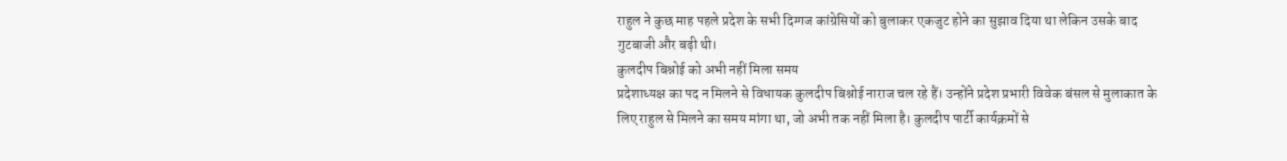राहुल ने कुछ माह पहले प्रदेश के सभी दिग्गज कांग्रेसियों को बुलाकर एकजुट होने का सुझाव दिया था लेकिन उसके बाद गुटबाजी और बढ़ी थी।
कुलदीप बिश्नोई को अभी नहीं मिला समय
प्रदेशाध्यक्ष का पद न मिलने से विधायक कुलदीप बिश्नोई नाराज चल रहे हैं। उन्होंने प्रदेश प्रभारी विवेक बंसल से मुलाकात के लिए राहुल से मिलने का समय मांगा था, जो अभी तक नहीं मिला है। कुलदीप पार्टी कार्यक्रमों से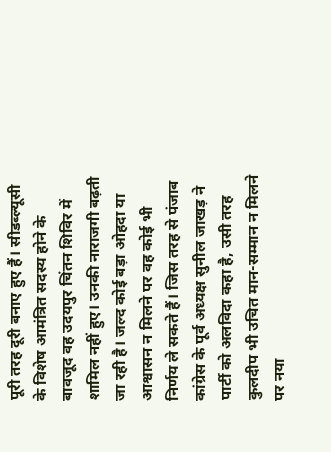पूरी तरह दूरी बनाए हुए हैं। सीडब्ल्यूसी के विशेष आमंत्रित सदस्य होने के बावजूद वह उदयपुर चिंतन शिविर में शामिल नहीं हुए। उनकी नाराजगी बढ़ती जा रही है। जल्द कोई बड़ा ओहदा या आश्वासन न मिलने पर वह कोई भी निर्णय ले सकते हैं। जिस तरह से पंजाब कांग्रेस के पूर्व अध्यक्ष सुनील जाखड़ ने पार्टी को अलविदा कहा है, उसी तरह कुलदीप भी उचित मान-सम्मान न मिलने पर नया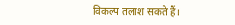विकल्प तलाश सकते हैं।